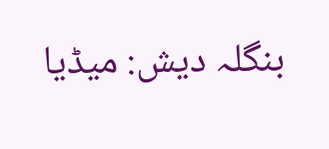بنگلہ دیش: میڈیا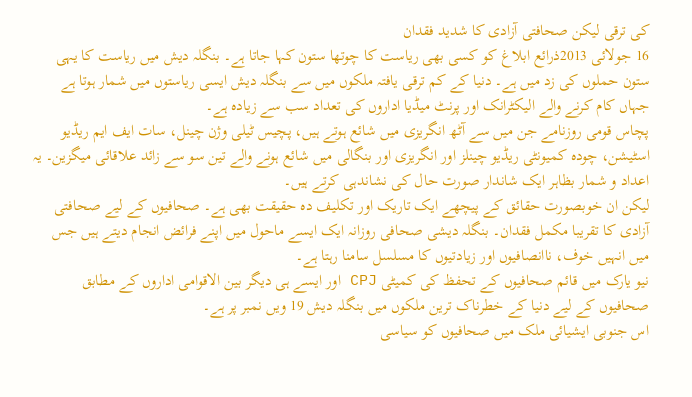کی ترقی لیکن صحافتی آزادی کا شدید فقدان
16 جولائی 2013ذرائع ابلاغ کو کسی بھی ریاست کا چوتھا ستون کہا جاتا ہے۔ بنگلہ دیش میں ریاست کا یہی ستون حملوں کی زد میں ہے۔ دنیا کے کم ترقی یافتہ ملکوں میں سے بنگلہ دیش ایسی ریاستوں میں شمار ہوتا ہے جہاں کام کرنے والے الیکٹرانک اور پرنٹ میڈیا اداروں کی تعداد سب سے زیادہ ہے۔
پچاس قومی روزنامے جن میں سے آٹھ انگریزی میں شائع ہوتے ہیں، پچیس ٹیلی وژن چینل، سات ایف ایم ریڈیو اسٹیشن، چودہ کمیونٹی ریڈیو چینلز اور انگریزی اور بنگالی میں شائع ہونے والے تین سو سے زائد علاقائی میگزین۔ یہ اعداد و شمار بظاہر ایک شاندار صورت حال کی نشاندہی کرتے ہیں۔
لیکن ان خوبصورت حقائق کے پیچھے ایک تاریک اور تکلیف دہ حقیقت بھی ہے۔ صحافیوں کے لیے صحافتی آزادی کا تقریبا مکمل فقدان۔ بنگلہ دیشی صحافی روزانہ ایک ایسے ماحول میں اپنے فرائض انجام دیتے ہیں جس میں انہیں خوف، ناانصافیوں اور زیادتیوں کا مسلسل سامنا رہتا ہے۔
نیو یارک میں قائم صحافیوں کے تحفظ کی کمیٹی CPJ اور ایسے ہی دیگر بین الاقوامی اداروں کے مطابق صحافیوں کے لیے دنیا کے خطرناک ترین ملکوں میں بنگلہ دیش 19 ویں نمبر پر ہے۔
اس جنوبی ایشیائی ملک میں صحافیوں کو سیاسی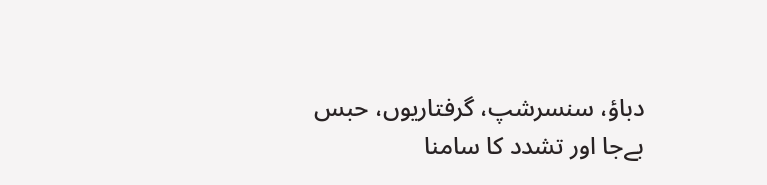دباؤ، سنسرشپ، گرفتاریوں، حبس بےجا اور تشدد کا سامنا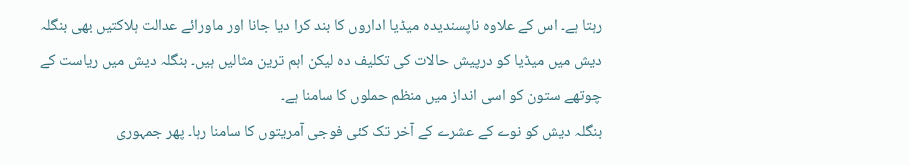رہتا ہے۔ اس کے علاوہ ناپسندیدہ میڈیا اداروں کا بند کرا دیا جانا اور ماورائے عدالت ہلاکتیں بھی بنگلہ دیش میں میڈیا کو درپیش حالات کی تکلیف دہ لیکن اہم ترین مثالیں ہیں۔ بنگلہ دیش میں ریاست کے چوتھے ستون کو اسی انداز میں منظم حملوں کا سامنا ہے۔
بنگلہ دیش کو نوے کے عشرے کے آخر تک کئی فوجی آمریتوں کا سامنا رہا۔ پھر جمہوری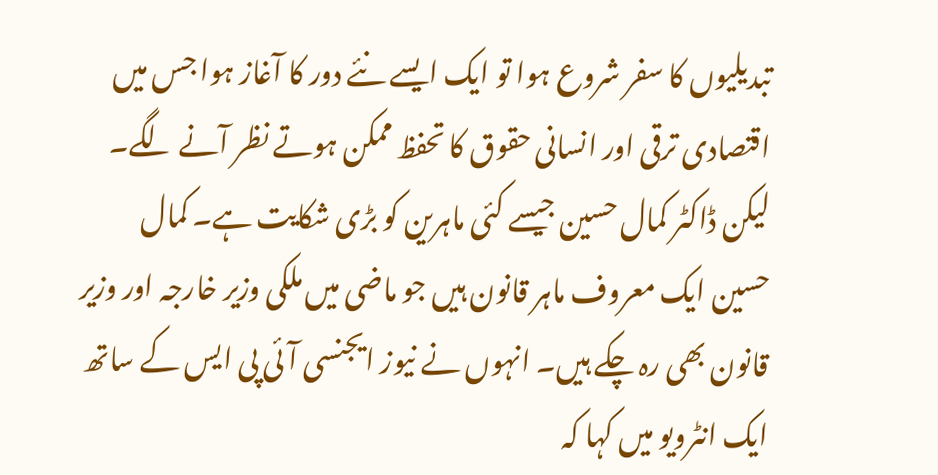تبدیلیوں کا سفر شروع ہوا تو ایک ایسے نئے دور کا آغاز ہوا جس میں اقتصادی ترقی اور انسانی حقوق کا تحفظ ممکن ہوتے نظر آنے لگے۔ لیکن ڈاکٹر کمال حسین جیسے کئی ماہرین کو بڑی شکایت ہے۔ کمال حسین ایک معروف ماہر قانون ہیں جو ماضی میں ملکی وزیر خارجہ اور وزیر قانون بھی رہ چکے ہیں۔ انہوں نے نیوز ایجنسی آئی پی ایس کے ساتھ ایک انٹرویو میں کہا کہ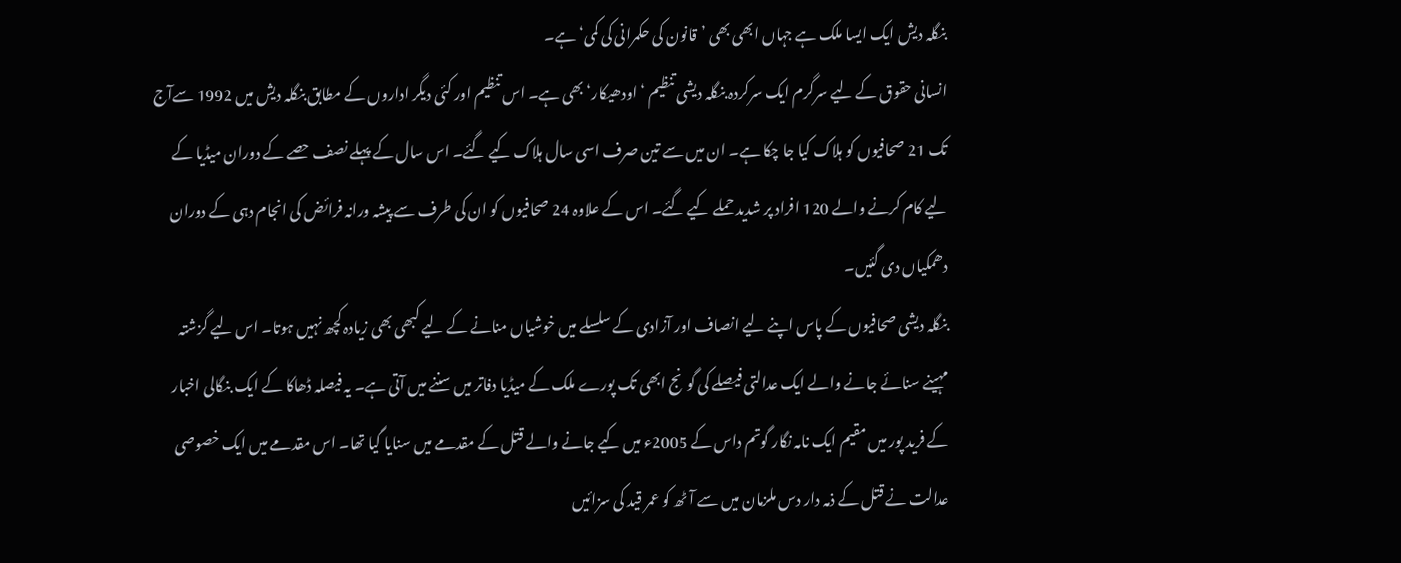بنگلہ دیش ایک ایسا ملک ہے جہاں ابھی بھی ’قانون کی حکمرانی کی کمی‘ ہے۔
انسانی حقوق کے لیے سرگرم ایک سرکردہ بنگلہ دیشی تنظیم ‘اودھیکار‘ بھی ہے۔ اس تنظیم اور کئی دیگر اداروں کے مطابق بنگلہ دیش میں 1992 سےآج تک 21 صحافیوں کو ہلاک کیا جا چکا ہے۔ ان میں سے تین صرف اسی سال ہلاک کیے گئے۔ اس سال کے پہلے نصف حصے کے دوران میڈیا کے لیے کام کرنے والے 120 افراد پر شدید حملے کیے گئے۔ اس کے علاوہ 24 صحافیوں کو ان کی طرف سے پیشہ ورانہ فرائض کی انجام دہی کے دوران دھمکیاں دی گئیں۔
بنگلہ دیشی صحافیوں کے پاس اپنے لیے انصاف اور آزادی کے سلسلے میں خوشیاں منانے کے لیے کبھی بھی زیادہ کچھ نہیں ہوتا۔ اس لیے گزشتہ مہینے سنائے جانے والے ایک عدالتی فیصلے کی گونج ابھی تک پورے ملک کے میڈیا دفاتر میں سننے میں آتی ہے۔ یہ فیصلہ ڈھاکا کے ایک بنگالی اخبار کے فرید پور میں مقیم ایک نامہ نگار گوتم داس کے 2005ء میں کیے جانے والے قتل کے مقدمے میں سنایا گیا تھا۔ اس مقدمے میں ایک خصوصی عدالت نے قتل کے ذمہ دار دس ملزمان میں سے آٹھ کو عمر قید کی سزائیں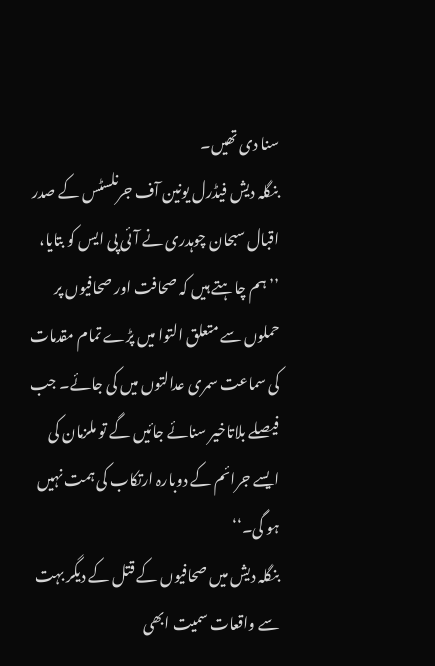سنا دی تھیں۔
بنگلہ دیش فیڈرل یونین آف جرنلسٹس کے صدر اقبال سبحان چوہدری نے آئی پی ایس کو بتایا، ’’ہم چاہتے ہیں کہ صحافت اور صحافیوں پر حملوں سے متعلق التوا میں پڑے تمام مقدمات کی سماعت سمری عدالتوں میں کی جائے۔ جب فیصلے بلاتاخیر سنائے جائیں گے تو ملزمان کی ایسے جرائم کے دوبارہ ارتکاب کی ہمت نہیں ہو گی۔‘‘
بنگلہ دیش میں صحافیوں کے قتل کے دیگر بہت سے واقعات سمیت ابھی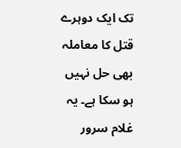تک ایک دوہرے قتل کا معاملہ بھی حل نہیں ہو سکا ہے۔ یہ غلام سرور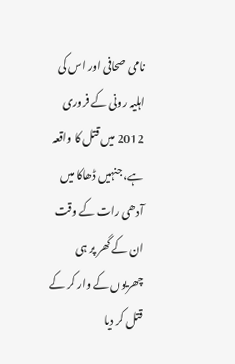نامی صحافی اور اس کی اہلیہ رونی کے فروری 2012 میں قتل کا واقعہ ہے، جنہیں ڈھاکا میں آدھی رات کے وقت ان کے گھر پر ہی چھریوں کے وار کر کے قتل کر دیا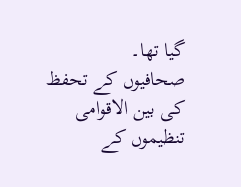گیا تھا۔
صحافیوں کے تحفظ کی بین الاقوامی تنظیموں کے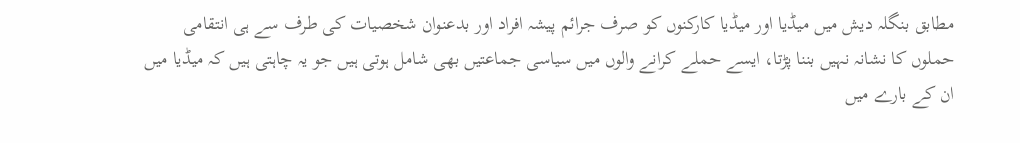مطابق بنگلہ دیش میں میڈیا اور میڈیا کارکنوں کو صرف جرائم پیشہ افراد اور بدعنوان شخصیات کی طرف سے ہی انتقامی حملوں کا نشانہ نہیں بننا پڑتا، ایسے حملے کرانے والوں میں سیاسی جماعتیں بھی شامل ہوتی ہیں جو یہ چاہتی ہیں کہ میڈیا میں ان کے بارے میں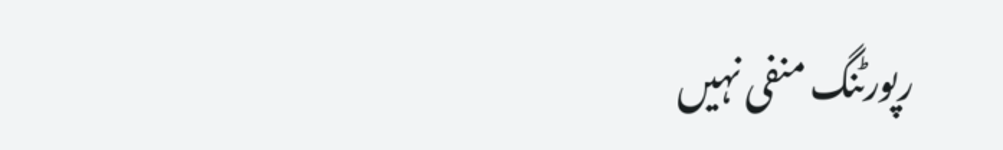رپورٹنگ منفی نہیں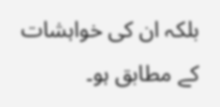بلکہ ان کی خواہشات کے مطابق ہو۔